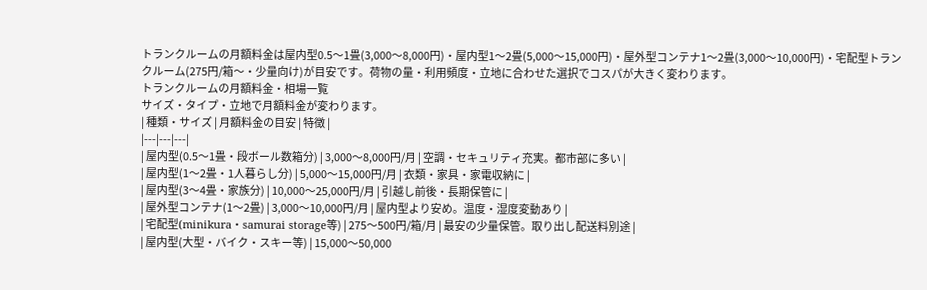トランクルームの月額料金は屋内型0.5〜1畳(3,000〜8,000円)・屋内型1〜2畳(5,000〜15,000円)・屋外型コンテナ1〜2畳(3,000〜10,000円)・宅配型トランクルーム(275円/箱〜・少量向け)が目安です。荷物の量・利用頻度・立地に合わせた選択でコスパが大きく変わります。
トランクルームの月額料金・相場一覧
サイズ・タイプ・立地で月額料金が変わります。
| 種類・サイズ | 月額料金の目安 | 特徴 |
|---|---|---|
| 屋内型(0.5〜1畳・段ボール数箱分) | 3,000〜8,000円/月 | 空調・セキュリティ充実。都市部に多い |
| 屋内型(1〜2畳・1人暮らし分) | 5,000〜15,000円/月 | 衣類・家具・家電収納に |
| 屋内型(3〜4畳・家族分) | 10,000〜25,000円/月 | 引越し前後・長期保管に |
| 屋外型コンテナ(1〜2畳) | 3,000〜10,000円/月 | 屋内型より安め。温度・湿度変動あり |
| 宅配型(minikura・samurai storage等) | 275〜500円/箱/月 | 最安の少量保管。取り出し配送料別途 |
| 屋内型(大型・バイク・スキー等) | 15,000〜50,000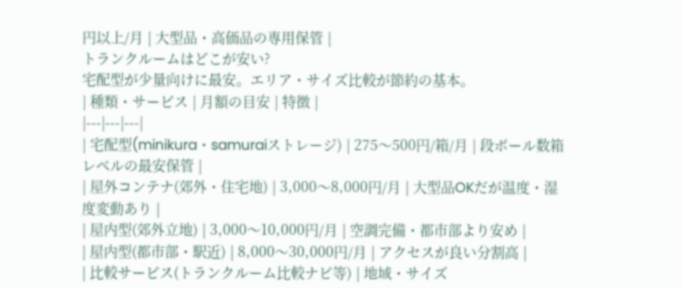円以上/月 | 大型品・高価品の専用保管 |
トランクルームはどこが安い?
宅配型が少量向けに最安。エリア・サイズ比較が節約の基本。
| 種類・サービス | 月額の目安 | 特徴 |
|---|---|---|
| 宅配型(minikura・samuraiストレージ) | 275〜500円/箱/月 | 段ボール数箱レベルの最安保管 |
| 屋外コンテナ(郊外・住宅地) | 3,000〜8,000円/月 | 大型品OKだが温度・湿度変動あり |
| 屋内型(郊外立地) | 3,000〜10,000円/月 | 空調完備・都市部より安め |
| 屋内型(都市部・駅近) | 8,000〜30,000円/月 | アクセスが良い分割高 |
| 比較サービス(トランクルーム比較ナビ等) | 地域・サイズ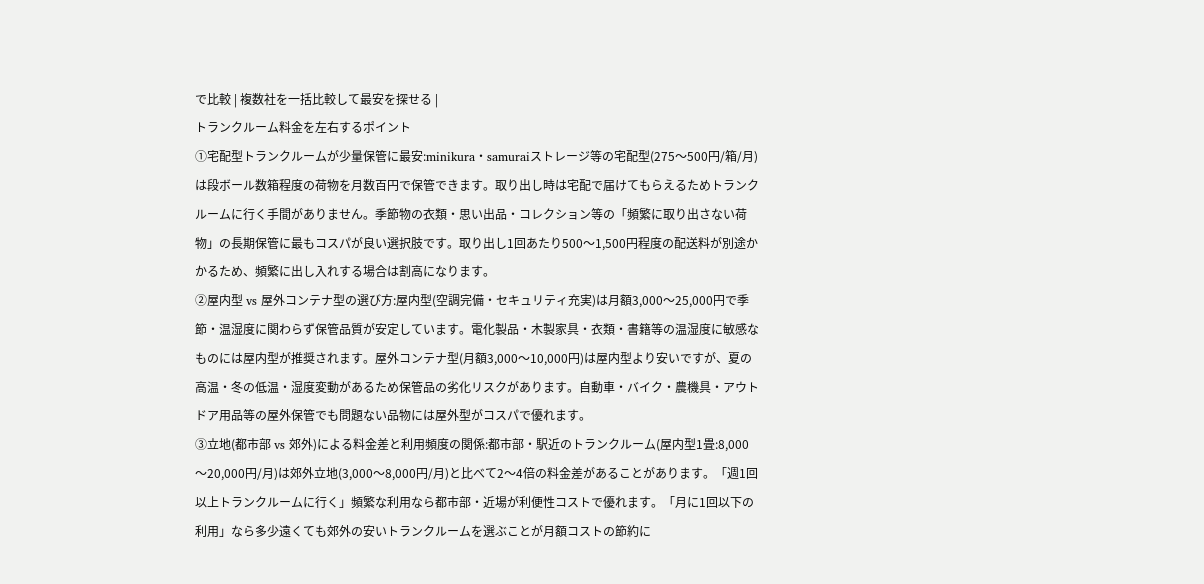で比較 | 複数社を一括比較して最安を探せる |
トランクルーム料金を左右するポイント
①宅配型トランクルームが少量保管に最安:minikura・samuraiストレージ等の宅配型(275〜500円/箱/月)は段ボール数箱程度の荷物を月数百円で保管できます。取り出し時は宅配で届けてもらえるためトランクルームに行く手間がありません。季節物の衣類・思い出品・コレクション等の「頻繁に取り出さない荷物」の長期保管に最もコスパが良い選択肢です。取り出し1回あたり500〜1,500円程度の配送料が別途かかるため、頻繁に出し入れする場合は割高になります。
②屋内型 vs 屋外コンテナ型の選び方:屋内型(空調完備・セキュリティ充実)は月額3,000〜25,000円で季節・温湿度に関わらず保管品質が安定しています。電化製品・木製家具・衣類・書籍等の温湿度に敏感なものには屋内型が推奨されます。屋外コンテナ型(月額3,000〜10,000円)は屋内型より安いですが、夏の高温・冬の低温・湿度変動があるため保管品の劣化リスクがあります。自動車・バイク・農機具・アウトドア用品等の屋外保管でも問題ない品物には屋外型がコスパで優れます。
③立地(都市部 vs 郊外)による料金差と利用頻度の関係:都市部・駅近のトランクルーム(屋内型1畳:8,000〜20,000円/月)は郊外立地(3,000〜8,000円/月)と比べて2〜4倍の料金差があることがあります。「週1回以上トランクルームに行く」頻繁な利用なら都市部・近場が利便性コストで優れます。「月に1回以下の利用」なら多少遠くても郊外の安いトランクルームを選ぶことが月額コストの節約に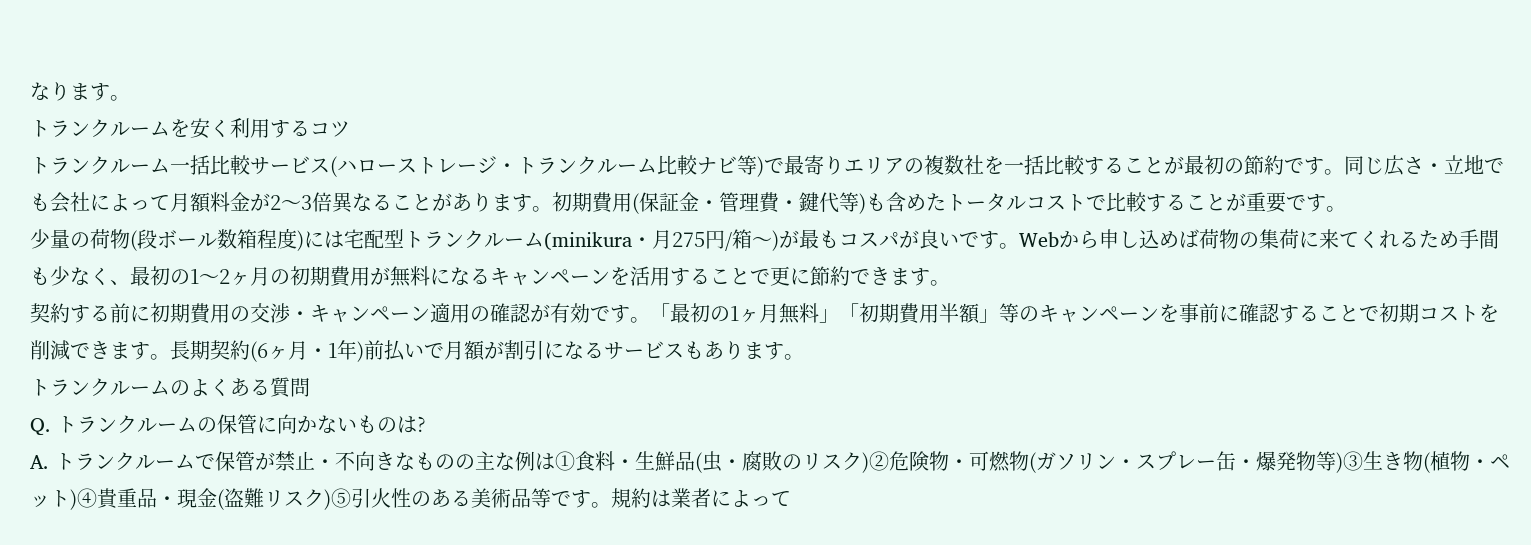なります。
トランクルームを安く利用するコツ
トランクルーム一括比較サービス(ハローストレージ・トランクルーム比較ナビ等)で最寄りエリアの複数社を一括比較することが最初の節約です。同じ広さ・立地でも会社によって月額料金が2〜3倍異なることがあります。初期費用(保証金・管理費・鍵代等)も含めたトータルコストで比較することが重要です。
少量の荷物(段ボール数箱程度)には宅配型トランクルーム(minikura・月275円/箱〜)が最もコスパが良いです。Webから申し込めば荷物の集荷に来てくれるため手間も少なく、最初の1〜2ヶ月の初期費用が無料になるキャンペーンを活用することで更に節約できます。
契約する前に初期費用の交渉・キャンペーン適用の確認が有効です。「最初の1ヶ月無料」「初期費用半額」等のキャンペーンを事前に確認することで初期コストを削減できます。長期契約(6ヶ月・1年)前払いで月額が割引になるサービスもあります。
トランクルームのよくある質問
Q. トランクルームの保管に向かないものは?
A. トランクルームで保管が禁止・不向きなものの主な例は①食料・生鮮品(虫・腐敗のリスク)②危険物・可燃物(ガソリン・スプレー缶・爆発物等)③生き物(植物・ペット)④貴重品・現金(盗難リスク)⑤引火性のある美術品等です。規約は業者によって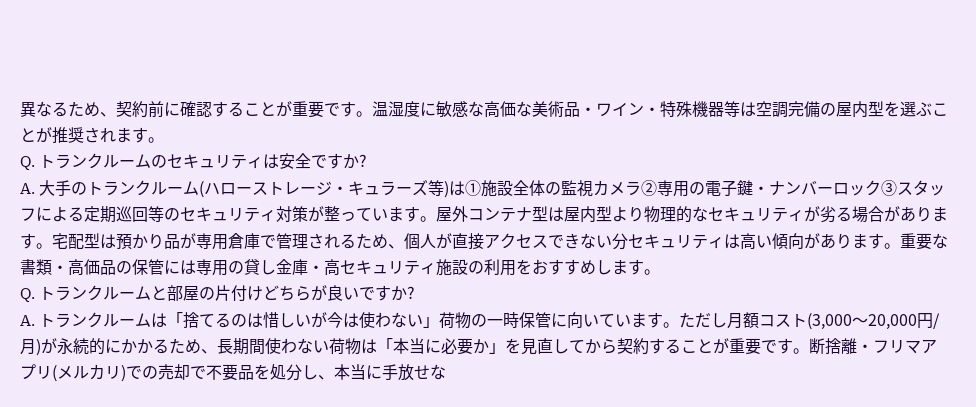異なるため、契約前に確認することが重要です。温湿度に敏感な高価な美術品・ワイン・特殊機器等は空調完備の屋内型を選ぶことが推奨されます。
Q. トランクルームのセキュリティは安全ですか?
A. 大手のトランクルーム(ハローストレージ・キュラーズ等)は①施設全体の監視カメラ②専用の電子鍵・ナンバーロック③スタッフによる定期巡回等のセキュリティ対策が整っています。屋外コンテナ型は屋内型より物理的なセキュリティが劣る場合があります。宅配型は預かり品が専用倉庫で管理されるため、個人が直接アクセスできない分セキュリティは高い傾向があります。重要な書類・高価品の保管には専用の貸し金庫・高セキュリティ施設の利用をおすすめします。
Q. トランクルームと部屋の片付けどちらが良いですか?
A. トランクルームは「捨てるのは惜しいが今は使わない」荷物の一時保管に向いています。ただし月額コスト(3,000〜20,000円/月)が永続的にかかるため、長期間使わない荷物は「本当に必要か」を見直してから契約することが重要です。断捨離・フリマアプリ(メルカリ)での売却で不要品を処分し、本当に手放せな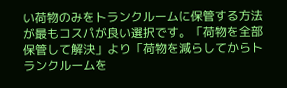い荷物のみをトランクルームに保管する方法が最もコスパが良い選択です。「荷物を全部保管して解決」より「荷物を減らしてからトランクルームを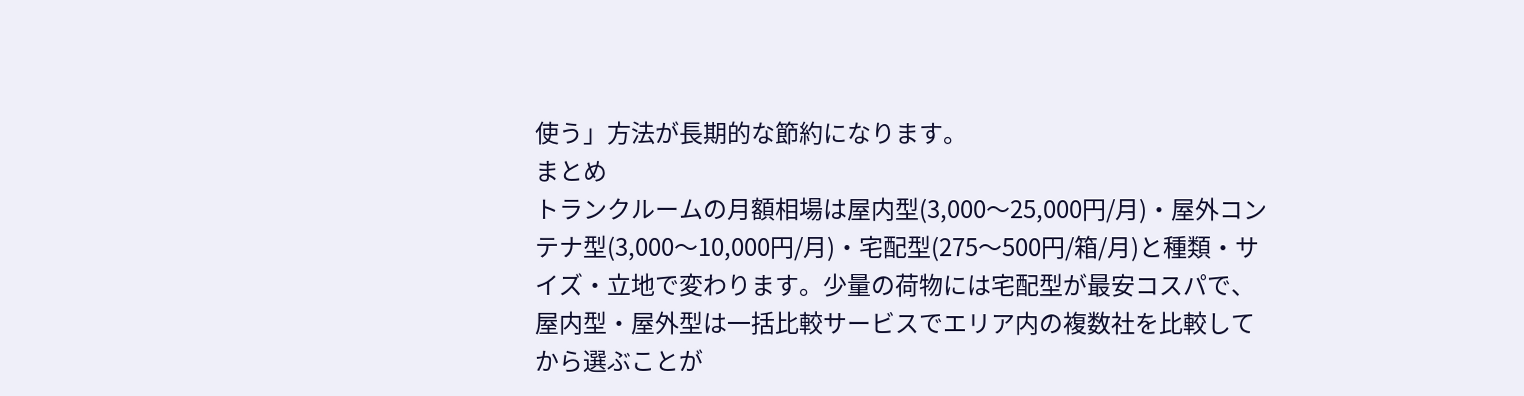使う」方法が長期的な節約になります。
まとめ
トランクルームの月額相場は屋内型(3,000〜25,000円/月)・屋外コンテナ型(3,000〜10,000円/月)・宅配型(275〜500円/箱/月)と種類・サイズ・立地で変わります。少量の荷物には宅配型が最安コスパで、屋内型・屋外型は一括比較サービスでエリア内の複数社を比較してから選ぶことが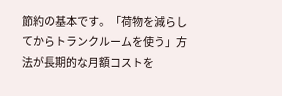節約の基本です。「荷物を減らしてからトランクルームを使う」方法が長期的な月額コストを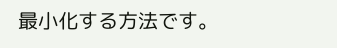最小化する方法です。